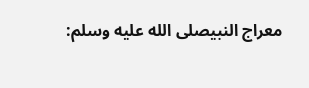معراج النبیصلى الله عليه وسلم: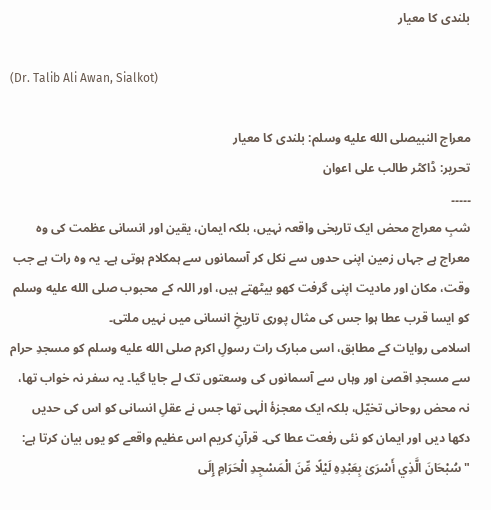بلندی کا معیار

(Dr. Talib Ali Awan, Sialkot)

معراج النبیصلى الله عليه وسلم: بلندی کا معیار
تحریر: ڈاکٹر طالب علی اعوان
۔۔۔۔۔
شبِ معراج محض ایک تاریخی واقعہ نہیں، بلکہ ایمان، یقین اور انسانی عظمت کی وہ معراج ہے جہاں زمین اپنی حدوں سے نکل کر آسمانوں سے ہمکلام ہوتی ہے۔ یہ وہ رات ہے جب وقت، مکان اور مادیت اپنی گرفت کھو بیٹھتے ہیں، اور اللہ کے محبوب صلى الله عليه وسلم کو ایسا قرب عطا ہوا جس کی مثال پوری تاریخِ انسانی میں نہیں ملتی۔
اسلامی روایات کے مطابق، اسی مبارک رات رسولِ اکرم صلى الله عليه وسلم کو مسجدِ حرام سے مسجدِ اقصیٰ اور وہاں سے آسمانوں کی وسعتوں تک لے جایا گیا۔ یہ سفر نہ خواب تھا، نہ محض روحانی تخیّل، بلکہ ایک معجزۂ الٰہی تھا جس نے عقلِ انسانی کو اس کی حدیں دکھا دیں اور ایمان کو نئی رفعت عطا کی۔ قرآنِ کریم اس عظیم واقعے کو یوں بیان کرتا ہے:
"سُبْحَانَ الَّذِي أَسْرَىٰ بِعَبْدِهِ لَيْلًا مِّنَ الْمَسْجِدِ الْحَرَامِ إِلَى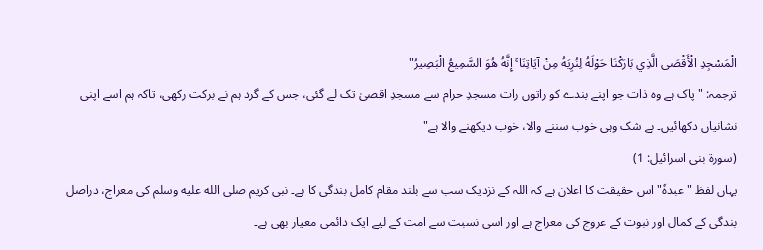الْمَسْجِدِ الْأَقْصَى الَّذِي بَارَكْنَا حَوْلَهُ لِنُرِيَهُ مِنْ آيَاتِنَا ۚ إِنَّهُ هُوَ السَّمِيعُ الْبَصِيرُ"
ترجمہ: "پاک ہے وہ ذات جو اپنے بندے کو راتوں رات مسجدِ حرام سے مسجدِ اقصیٰ تک لے گئی، جس کے گرد ہم نے برکت رکھی، تاکہ ہم اسے اپنی نشانیاں دکھائیں۔ بے شک وہی خوب سننے والا، خوب دیکھنے والا ہے"
(سورۃ بنی اسرائیل: 1)
یہاں لفظ "عبدہٗ" اس حقیقت کا اعلان ہے کہ اللہ کے نزدیک سب سے بلند مقام کامل بندگی کا ہے۔ نبی کریم صلى الله عليه وسلم کی معراج، دراصل بندگی کے کمال اور نبوت کے عروج کی معراج ہے اور اسی نسبت سے امت کے لیے ایک دائمی معیار بھی ہے۔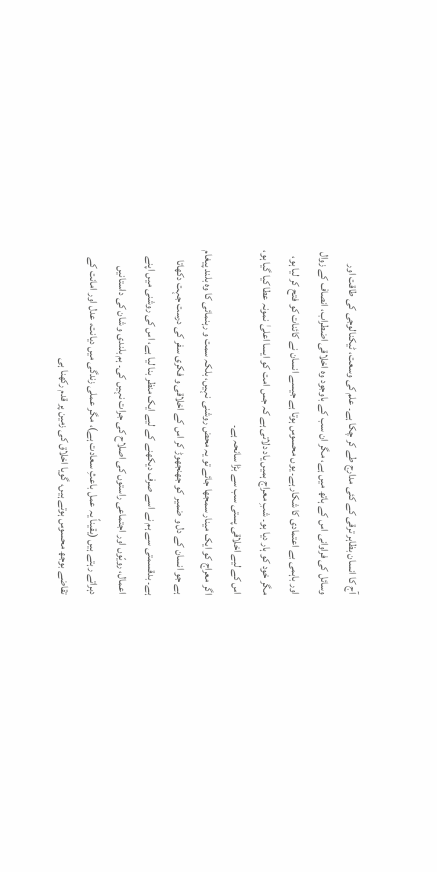آج کا انسان بظاہر ترقی کے کئی مدارج طے کر چکا ہے۔ علم کی وسعت، ٹیکنالوجی کی طاقت اور وسائل کی فراوانی اس کے ہاتھ میں ہے، مگر ان سب کے باوجود وہ اخلاقی اضطراب، انصاف کے زوال اور باہمی بے اعتمادی کا شکار ہے۔ یوں محسوس ہوتا ہے جیسے انسان نے کائنات کو فتح کر لیا ہو، مگر خود کو ہار دیا ہو۔ شبِ معراج ہمیں یاد دلاتی ہے کہ جس امت کو ایسا اعلیٰ نمونہ عطا کیا گیا ہو، اس کے لیے اخلاقی پستی سب سے بڑا سانحہ ہے۔
اگر معراج کو ایک مینار سمجھا جائے تو یہ محض روشنی نہیں، بلکہ سمت و رہنمائی کا وہ بلند پیغام ہے جو انسان کے دل و ضمیر کو جھنجھوڑ کر اس کے اخلاقی و فکری سفر کی درست جہت دکھاتا ہے۔ بدقسمتی سے ہم نے اسے صرف دیکھنے کے لیے ایک منظر بنا لیا ہے، اس کی روشنی میں اپنے اعمال، رویّوں اور اجتماعی راستوں کی اصلاح کی جرات نہیں کی۔ ہم بلندی و شان کی داستانیں دہراتے رہتے ہیں (یقیناً یہ عمل باعثِ سعادت ہے)، مگر عملی زندگی میں دیانت، عدل اور امانت کے تقاضے بوجھ محسوس ہوتے ہیں، گویا اخلاق کی زمین پر قدم رکھنا ہی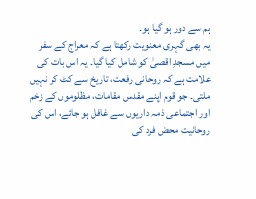ہم سے دور ہو گیا ہو۔
یہ بھی گہری معنویت رکھتا ہے کہ معراج کے سفر میں مسجدِ اقصیٰ کو شامل کیا گیا۔ یہ اس بات کی علامت ہے کہ روحانی رفعت، تاریخ سے کٹ کر نہیں ملتی۔ جو قوم اپنے مقدس مقامات، مظلوموں کے زخم اور اجتماعی ذمہ داریوں سے غافل ہو جائے، اس کی روحانیت محض فرد کی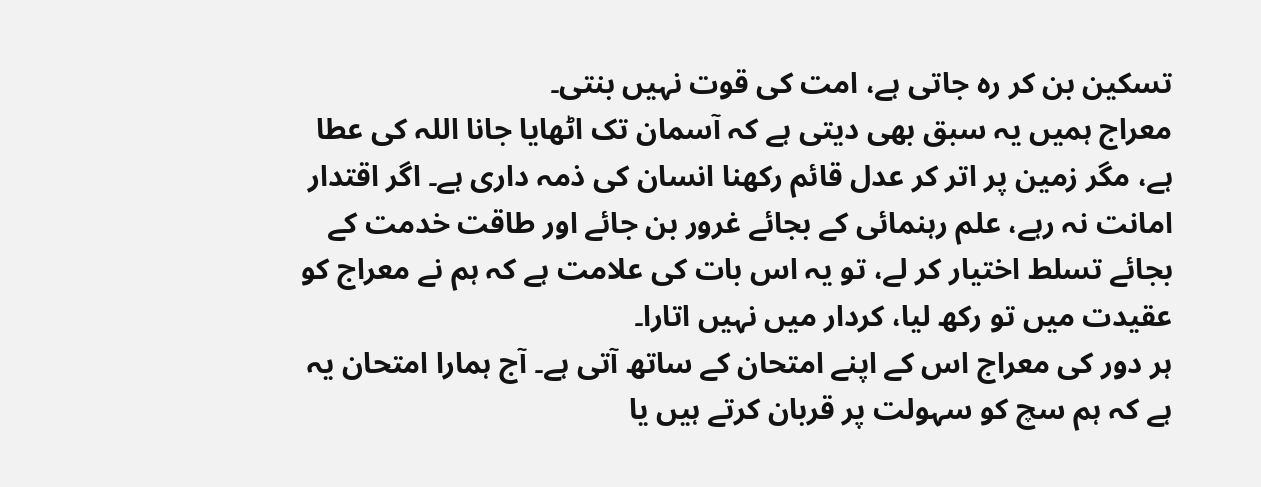تسکین بن کر رہ جاتی ہے، امت کی قوت نہیں بنتی۔
معراج ہمیں یہ سبق بھی دیتی ہے کہ آسمان تک اٹھایا جانا اللہ کی عطا ہے، مگر زمین پر اتر کر عدل قائم رکھنا انسان کی ذمہ داری ہے۔ اگر اقتدار امانت نہ رہے، علم رہنمائی کے بجائے غرور بن جائے اور طاقت خدمت کے بجائے تسلط اختیار کر لے، تو یہ اس بات کی علامت ہے کہ ہم نے معراج کو عقیدت میں تو رکھ لیا، کردار میں نہیں اتارا۔
ہر دور کی معراج اس کے اپنے امتحان کے ساتھ آتی ہے۔ آج ہمارا امتحان یہ ہے کہ ہم سچ کو سہولت پر قربان کرتے ہیں یا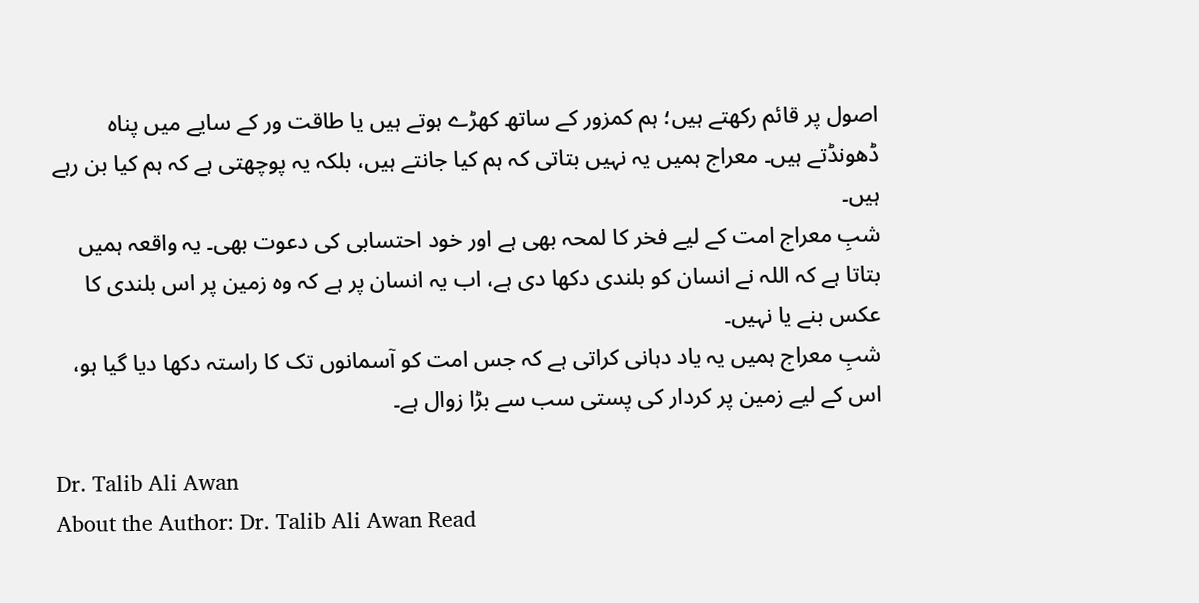اصول پر قائم رکھتے ہیں؛ ہم کمزور کے ساتھ کھڑے ہوتے ہیں یا طاقت ور کے سایے میں پناہ ڈھونڈتے ہیں۔ معراج ہمیں یہ نہیں بتاتی کہ ہم کیا جانتے ہیں، بلکہ یہ پوچھتی ہے کہ ہم کیا بن رہے ہیں۔
شبِ معراج امت کے لیے فخر کا لمحہ بھی ہے اور خود احتسابی کی دعوت بھی۔ یہ واقعہ ہمیں بتاتا ہے کہ اللہ نے انسان کو بلندی دکھا دی ہے، اب یہ انسان پر ہے کہ وہ زمین پر اس بلندی کا عکس بنے یا نہیں۔
شبِ معراج ہمیں یہ یاد دہانی کراتی ہے کہ جس امت کو آسمانوں تک کا راستہ دکھا دیا گیا ہو، اس کے لیے زمین پر کردار کی پستی سب سے بڑا زوال ہے۔

Dr. Talib Ali Awan
About the Author: Dr. Talib Ali Awan Read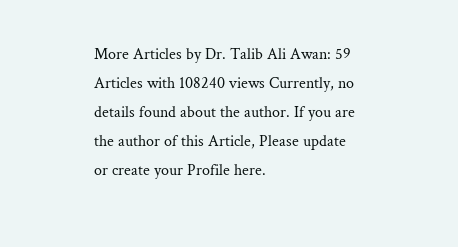More Articles by Dr. Talib Ali Awan: 59 Articles with 108240 views Currently, no details found about the author. If you are the author of this Article, Please update or create your Profile here.